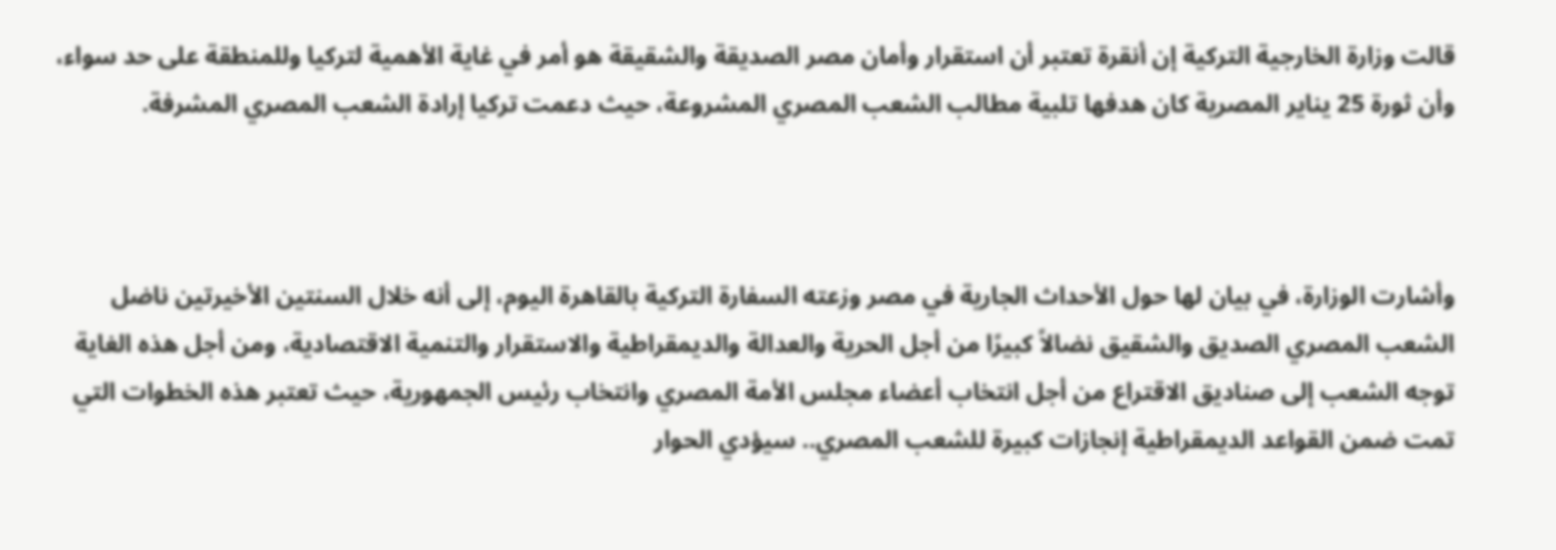قالت وزارة الخارجية التركية إن أنقرة تعتبر أن استقرار وأمان مصر الصديقة والشقيقة هو أمر في غاية الأهمية لتركيا وللمنطقة على حد سواء، وأن ثورة 25 يناير المصرية كان هدفها تلبية مطالب الشعب المصري المشروعة، حيث دعمت تركيا إرادة الشعب المصري المشرفة.



وأشارت الوزارة، في بيان لها حول الأحداث الجارية في مصر وزعته السفارة التركية بالقاهرة اليوم، إلى أنه خلال السنتين الأخيرتين ناضل الشعب المصري الصديق والشقيق نضالاً كبيرًا من أجل الحرية والعدالة والديمقراطية والاستقرار والتنمية الاقتصادية، ومن أجل هذه الغاية توجه الشعب إلى صناديق الاقتراع من أجل انتخاب أعضاء مجلس الأمة المصري وانتخاب رئيس الجمهورية، حيث تعتبر هذه الخطوات التي تمت ضمن القواعد الديمقراطية إنجازات كبيرة للشعب المصري.. سيؤدي الحوار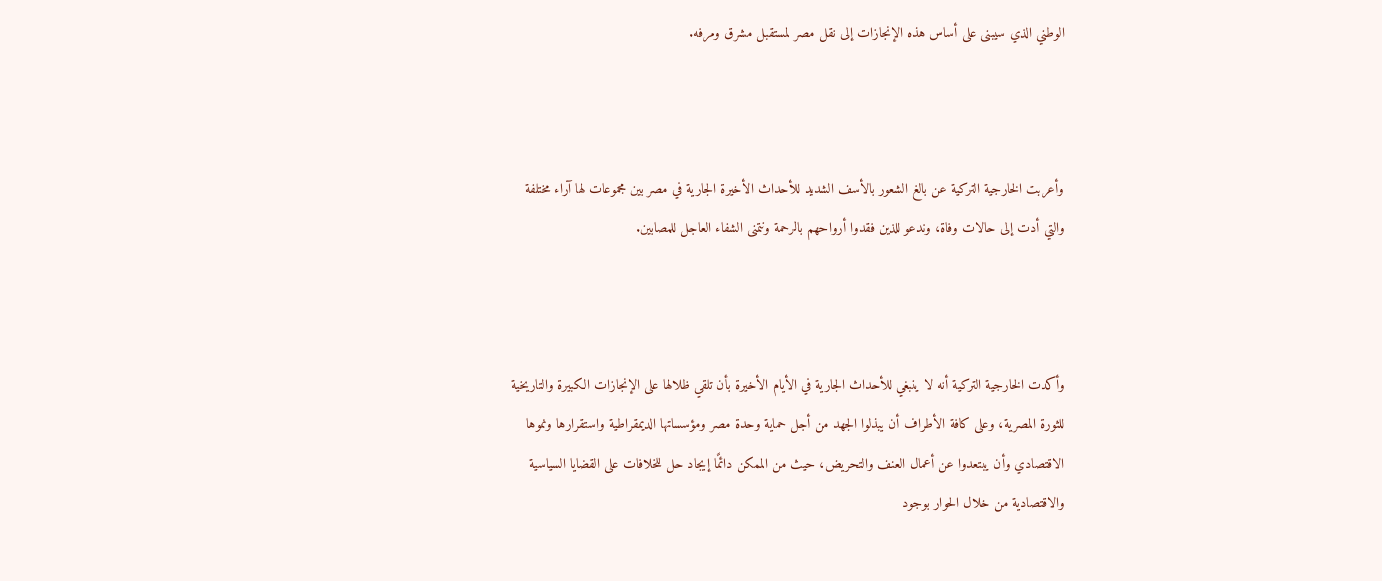الوطني الذي سيبنى على أساس هذه الإنجازات إلى نقل مصر لمستقبل مشرق ومرفه.



وأعربت الخارجية التركية عن بالغ الشعور بالأسف الشديد للأحداث الأخيرة الجارية في مصر بين مجموعات لها آراء مختلفة والتي أدت إلى حالات وفاة، وندعو للذين فقدوا أرواحهم بالرحمة ونتمنى الشفاء العاجل للمصابين.



وأكدت الخارجية التركية أنه لا ينبغي للأحداث الجارية في الأيام الأخيرة بأن تلقي ظلالها على الإنجازات الكبيرة والتاريخية للثورة المصرية، وعلى كافة الأطراف أن يبذلوا الجهد من أجل حماية وحدة مصر ومؤسساتها الديمقراطية واستقرارها ونموها الاقتصادي وأن يبتعدوا عن أعمال العنف والتحريض، حيث من الممكن دائمًا إيجاد حل للخلافات على القضايا السياسية والاقتصادية من خلال الحوار بوجود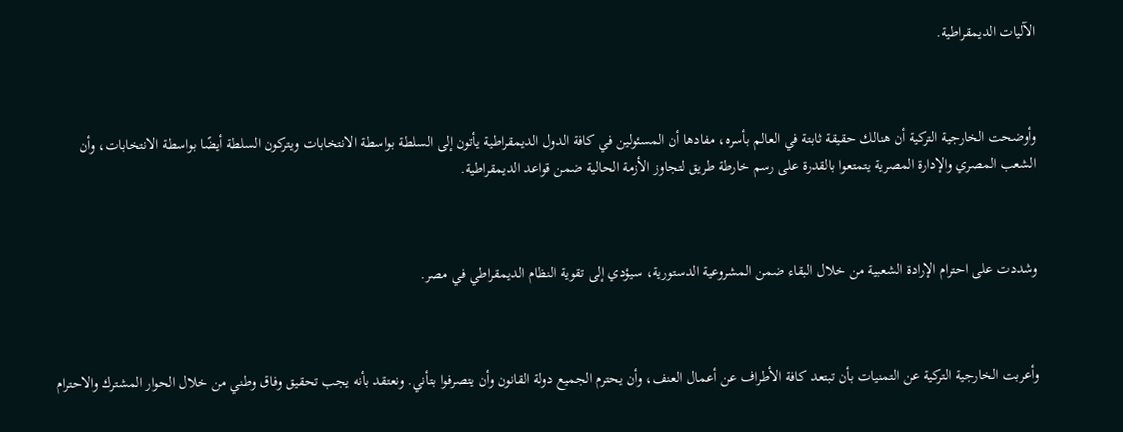الآليات الديمقراطية.



وأوضحت الخارجية التركية أن هنالك حقيقة ثابتة في العالم بأسره، مفادها أن المسئولين في كافة الدول الديمقراطية يأتون إلى السلطة بواسطة الانتخابات ويتركون السلطة أيضًا بواسطة الانتخابات، وأن الشعب المصري والإدارة المصرية يتمتعوا بالقدرة على رسم خارطة طريق لتجاوز الأزمة الحالية ضمن قواعد الديمقراطية.



وشددت على احترام الإرادة الشعبية من خلال البقاء ضمن المشروعية الدستورية، سيؤدي إلى تقوية النظام الديمقراطي في مصر.



وأعربت الخارجية التركية عن التمنيات بأن تبتعد كافة الأطراف عن أعمال العنف، وأن يحترم الجميع دولة القانون وأن يتصرفوا بتأني. ونعتقد بأنه يجب تحقيق وفاق وطني من خلال الحوار المشترك والاحترام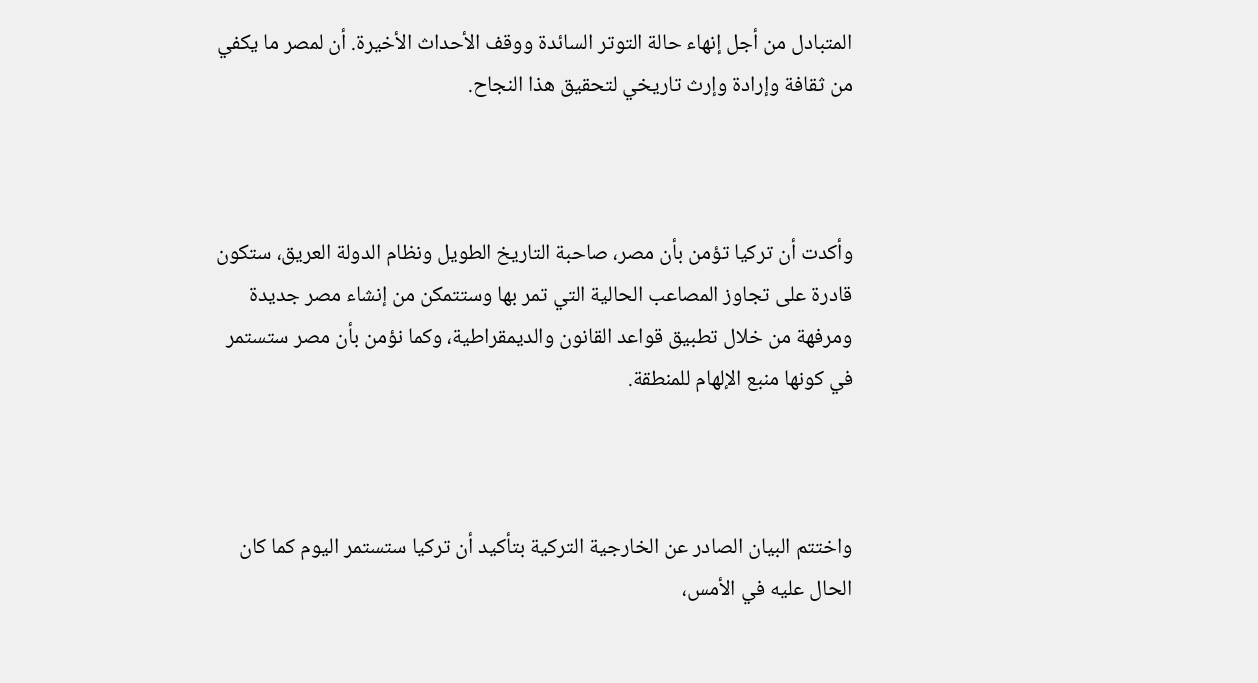المتبادل من أجل إنهاء حالة التوتر السائدة ووقف الأحداث الأخيرة. أن لمصر ما يكفي من ثقافة وإرادة وإرث تاريخي لتحقيق هذا النجاح.



وأكدت أن تركيا تؤمن بأن مصر، صاحبة التاريخ الطويل ونظام الدولة العريق، ستكون قادرة على تجاوز المصاعب الحالية التي تمر بها وستتمكن من إنشاء مصر جديدة ومرفهة من خلال تطبيق قواعد القانون والديمقراطية، وكما نؤمن بأن مصر ستستمر في كونها منبع الإلهام للمنطقة.



واختتم البيان الصادر عن الخارجية التركية بتأكيد أن تركيا ستستمر اليوم كما كان الحال عليه في الأمس،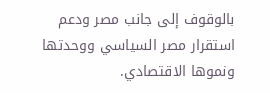بالوقوف إلى جانب مصر ودعم استقرار مصر السياسي ووحدتها ونموها الاقتصادي.